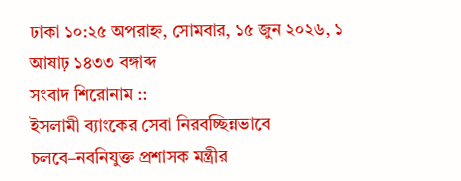ঢাকা ১০:২৫ অপরাহ্ন, সোমবার, ১৫ জুন ২০২৬, ১ আষাঢ় ১৪৩৩ বঙ্গাব্দ
সংবাদ শিরোনাম ::
ইসলামী ব্যাংকের সেবা নিরবচ্ছিন্নভাবে চলবে–নবনিযুক্ত প্রশাসক মন্ত্রীর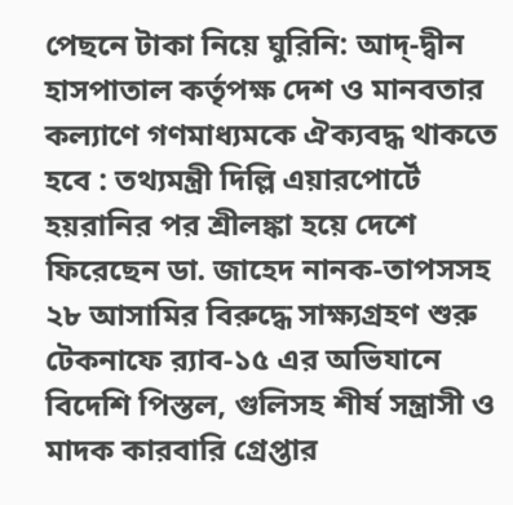পেছনে টাকা নিয়ে ঘুরিনি: আদ্-দ্বীন হাসপাতাল কর্তৃপক্ষ দেশ ও মানবতার কল্যাণে গণমাধ্যমকে ঐক্যবদ্ধ থাকতে হবে : তথ্যমন্ত্রী দিল্লি এয়ারপোর্টে হয়রানির পর শ্রীলঙ্কা হয়ে দেশে ফিরেছেন ডা. জাহেদ নানক-তাপসসহ ২৮ আসামির বিরুদ্ধে সাক্ষ্যগ্রহণ শুরু টেকনাফে র‌্যাব-১৫ এর অভিযানে বিদেশি পিস্তল, গুলিসহ শীর্ষ সন্ত্রাসী ও মাদক কারবারি গ্রেপ্তার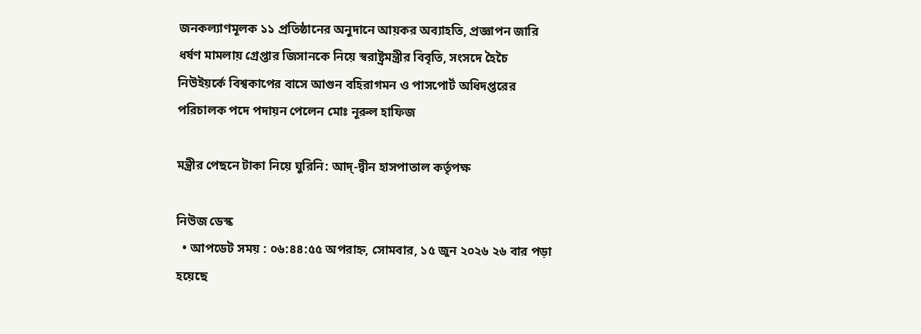জনকল্যাণমূলক ১১ প্রতিষ্ঠানের অনুদানে আয়কর অব্যাহতি, প্রজ্ঞাপন জারি ধর্ষণ মামলায় গ্রেপ্তার জিসানকে নিয়ে স্বরাষ্ট্রমন্ত্রীর বিবৃতি, সংসদে হৈচৈ নিউইয়র্কে বিশ্বকাপের বাসে আগুন বহিরাগমন ও পাসপোর্ট অধিদপ্তরের পরিচালক পদে পদায়ন পেলেন মোঃ নূরুল হাফিজ

মন্ত্রীর পেছনে টাকা নিয়ে ঘুরিনি: আদ্-দ্বীন হাসপাতাল কর্তৃপক্ষ

নিউজ ডেস্ক
  • আপডেট সময় : ০৬:৪৪:৫৫ অপরাহ্ন, সোমবার, ১৫ জুন ২০২৬ ২৬ বার পড়া হয়েছে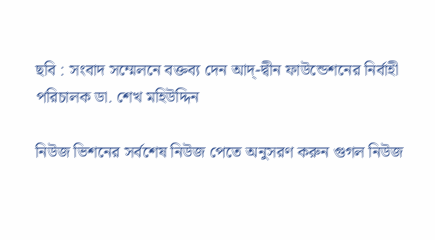ছবি : সংবাদ সম্মেলনে বক্তব্য দেন আদ্-দ্বীন ফাউন্ডেশনের নির্বাহী পরিচালক ডা. শেখ মহিউদ্দিন

নিউজ ভিশনের সর্বশেষ নিউজ পেতে অনুসরণ করুন গুগল নিউজ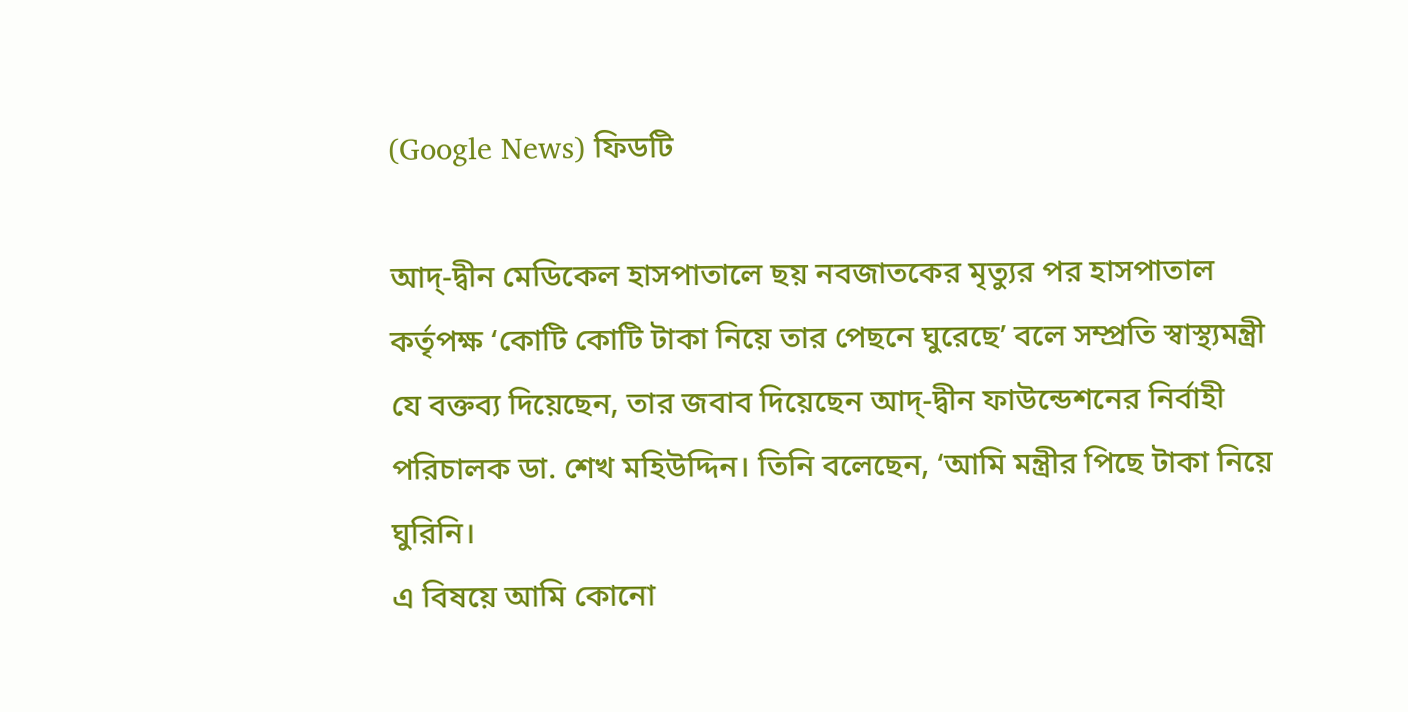(Google News) ফিডটি

আদ্-দ্বীন মেডিকেল হাসপাতালে ছয় নবজাতকের মৃত্যুর পর হাসপাতাল কর্তৃপক্ষ ‘কোটি কোটি টাকা নিয়ে তার পেছনে ঘুরেছে’ বলে সম্প্রতি স্বাস্থ্যমন্ত্রী যে বক্তব্য দিয়েছেন, তার জবাব দিয়েছেন আদ্-দ্বীন ফাউন্ডেশনের নির্বাহী পরিচালক ডা. শেখ মহিউদ্দিন। তিনি বলেছেন, ‘আমি মন্ত্রীর পিছে টাকা নিয়ে ঘুরিনি।
এ বিষয়ে আমি কোনো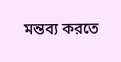মন্তব্য করতে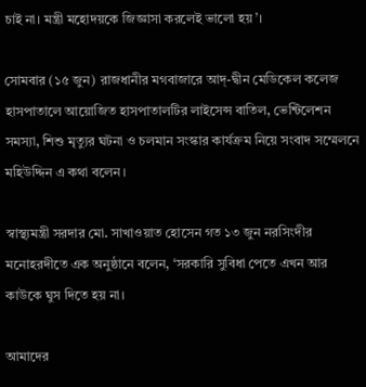চাই না। মন্ত্রী মহোদয়কে জিজ্ঞাসা করলেই ভালো হয়’।

সোমবার (১৫ জুন) রাজধানীর মগবাজারে আদ্-দ্বীন মেডিকেল কলেজ হাসপাতালে আয়োজিত হাসপাতালটির লাইসেন্স বাতিল, ভেন্টিলেশন সমস্যা, শিশু মৃত্যুর ঘটনা ও চলমান সংস্কার কার্যক্রম নিয়ে সংবাদ সম্মেলনে মহিউদ্দিন এ কথা বলেন।

স্বাস্থ্যমন্ত্রী সরদার মো. সাখাওয়াত হোসেন গত ১৩ জুন নরসিংদীর মনোহরদীতে এক অনুষ্ঠানে বলেন, ‘সরকারি সুবিধা পেতে এখন আর কাউকে ঘুস দিতে হয় না।

আমাদের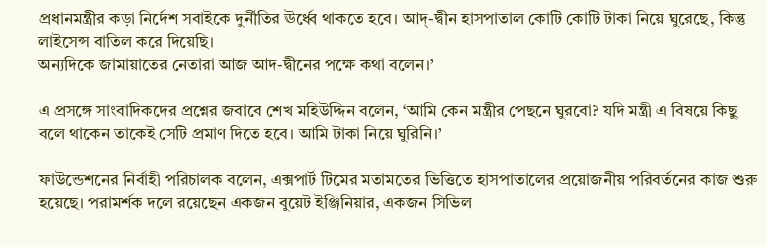প্রধানমন্ত্রীর কড়া নির্দেশ সবাইকে দুর্নীতির ঊর্ধ্বে থাকতে হবে। আদ্-দ্বীন হাসপাতাল কোটি কোটি টাকা নিয়ে ঘুরেছে, কিন্তু লাইসেন্স বাতিল করে দিয়েছি।
অন্যদিকে জামায়াতের নেতারা আজ আদ-দ্বীনের পক্ষে কথা বলেন।’

এ প্রসঙ্গে সাংবাদিকদের প্রশ্নের জবাবে শেখ মহিউদ্দিন বলেন, ‘আমি কেন মন্ত্রীর পেছনে ঘুরবো? যদি মন্ত্রী এ বিষয়ে কিছু বলে থাকেন তাকেই সেটি প্রমাণ দিতে হবে। আমি টাকা নিয়ে ঘুরিনি।’

ফাউন্ডেশনের নির্বাহী পরিচালক বলেন, এক্সপার্ট টিমের মতামতের ভিত্তিতে হাসপাতালের প্রয়োজনীয় পরিবর্তনের কাজ শুরু হয়েছে। পরামর্শক দলে রয়েছেন একজন বুয়েট ইঞ্জিনিয়ার, একজন সিভিল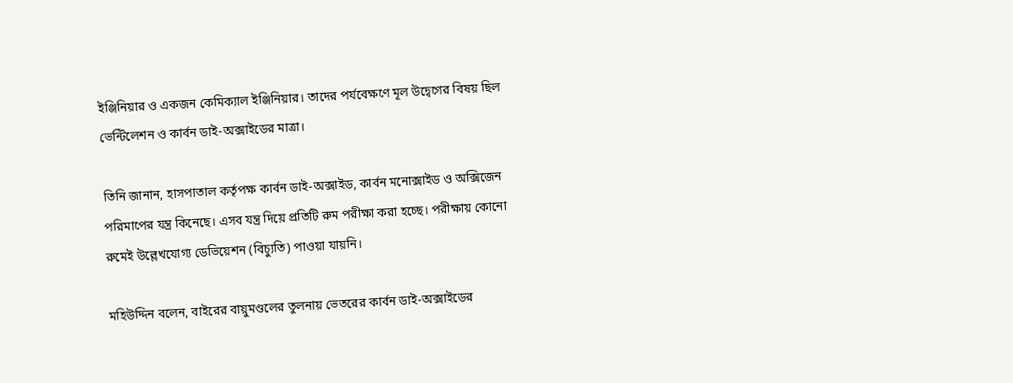ইঞ্জিনিয়ার ও একজন কেমিক্যাল ইঞ্জিনিয়ার। তাদের পর্যবেক্ষণে মূল উদ্বেগের বিষয় ছিল ভেন্টিলেশন ও কার্বন ডাই-অক্সাইডের মাত্রা।

তিনি জানান, হাসপাতাল কর্তৃপক্ষ কার্বন ডাই-অক্সাইড, কার্বন মনোক্সাইড ও অক্সিজেন পরিমাপের যন্ত্র কিনেছে। এসব যন্ত্র দিয়ে প্রতিটি রুম পরীক্ষা করা হচ্ছে। পরীক্ষায় কোনো রুমেই উল্লেখযোগ্য ডেভিয়েশন (বিচ্যুতি) পাওয়া যায়নি।

মহিউদ্দিন বলেন, বাইরের বায়ুমণ্ডলের তুলনায় ভেতরের কার্বন ডাই-অক্সাইডের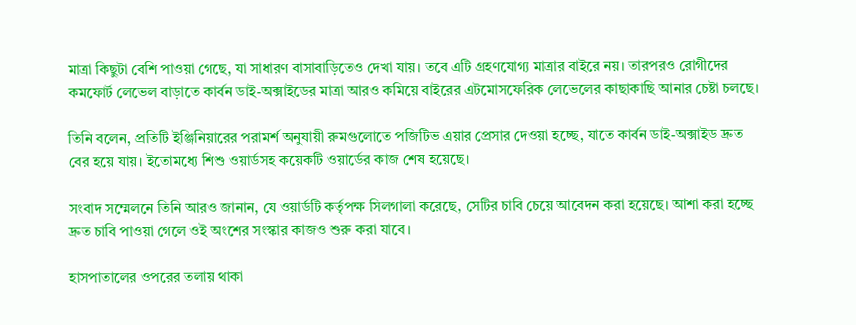মাত্রা কিছুটা বেশি পাওয়া গেছে, যা সাধারণ বাসাবাড়িতেও দেখা যায়। তবে এটি গ্রহণযোগ্য মাত্রার বাইরে নয়। তারপরও রোগীদের কমফোর্ট লেভেল বাড়াতে কার্বন ডাই-অক্সাইডের মাত্রা আরও কমিয়ে বাইরের এটমোসফেরিক লেভেলের কাছাকাছি আনার চেষ্টা চলছে।

তিনি বলেন, প্রতিটি ইঞ্জিনিয়ারের পরামর্শ অনুযায়ী রুমগুলোতে পজিটিভ এয়ার প্রেসার দেওয়া হচ্ছে, যাতে কার্বন ডাই-অক্সাইড দ্রুত বের হয়ে যায়। ইতোমধ্যে শিশু ওয়ার্ডসহ কয়েকটি ওয়ার্ডের কাজ শেষ হয়েছে।

সংবাদ সম্মেলনে তিনি আরও জানান, যে ওয়ার্ডটি কর্তৃপক্ষ সিলগালা করেছে, সেটির চাবি চেয়ে আবেদন করা হয়েছে। আশা করা হচ্ছে দ্রুত চাবি পাওয়া গেলে ওই অংশের সংস্কার কাজও শুরু করা যাবে।

হাসপাতালের ওপরের তলায় থাকা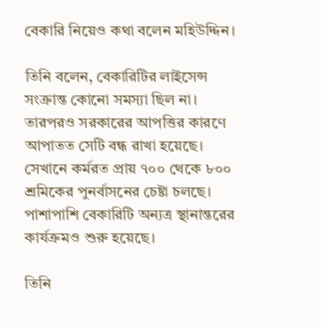বেকারি নিয়েও কথা বলেন মহিউদ্দিন।

তিনি বলেন, বেকারিটির লাইসেন্স সংক্রান্ত কোনো সমস্যা ছিল না। তারপরও সরকারের আপত্তির কারণে আপাতত সেটি বন্ধ রাখা হয়েছে। সেখানে কর্মরত প্রায় ৭০০ থেকে ৮০০ শ্রমিকের পুনর্বাসনের চেষ্টা চলছে। পাশাপাশি বেকারিটি অন্যত্র স্থানান্তরের কার্যক্রমও শুরু হয়েছে।

তিনি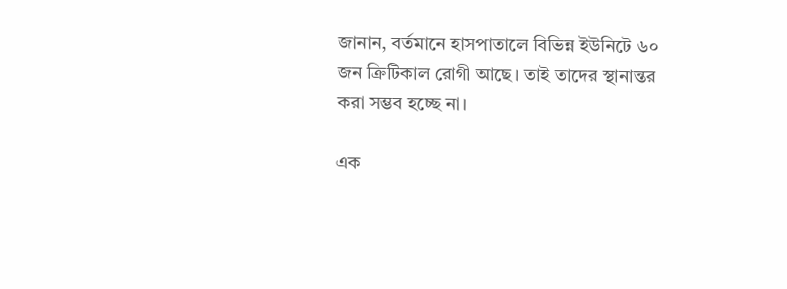জানান, বর্তমানে হাসপাতালে বিভিন্ন ইউনিটে ৬০ জন ক্রিটিকাল রোগী আছে। তাই তাদের স্থানান্তর করা সম্ভব হচ্ছে না।

এক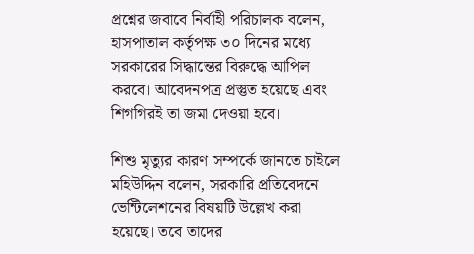প্রশ্নের জবাবে নির্বাহী পরিচালক বলেন, হাসপাতাল কর্তৃপক্ষ ৩০ দিনের মধ্যে সরকারের সিদ্ধান্তের বিরুদ্ধে আপিল করবে। আবেদনপত্র প্রস্তুত হয়েছে এবং শিগগিরই তা জমা দেওয়া হবে।

শিশু মৃত্যুর কারণ সম্পর্কে জানতে চাইলে মহিউদ্দিন বলেন, সরকারি প্রতিবেদনে ভেন্টিলেশনের বিষয়টি উল্লেখ করা হয়েছে। তবে তাদের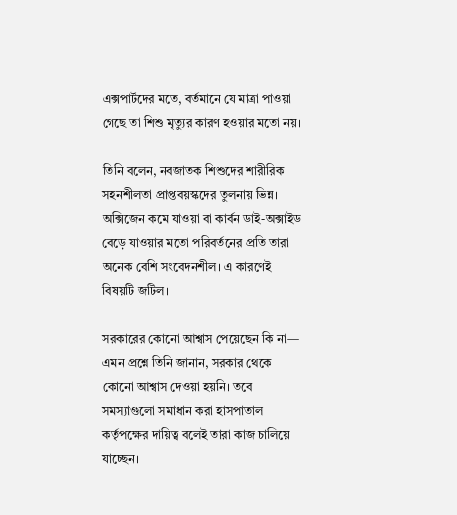এক্সপার্টদের মতে, বর্তমানে যে মাত্রা পাওয়া গেছে তা শিশু মৃত্যুর কারণ হওয়ার মতো নয়।

তিনি বলেন, নবজাতক শিশুদের শারীরিক সহনশীলতা প্রাপ্তবয়স্কদের তুলনায় ভিন্ন। অক্সিজেন কমে যাওয়া বা কার্বন ডাই-অক্সাইড বেড়ে যাওয়ার মতো পরিবর্তনের প্রতি তারা অনেক বেশি সংবেদনশীল। এ কারণেই বিষয়টি জটিল।

সরকারের কোনো আশ্বাস পেয়েছেন কি না— এমন প্রশ্নে তিনি জানান, সরকার থেকে কোনো আশ্বাস দেওয়া হয়নি। তবে সমস্যাগুলো সমাধান করা হাসপাতাল কর্তৃপক্ষের দায়িত্ব বলেই তারা কাজ চালিয়ে যাচ্ছেন।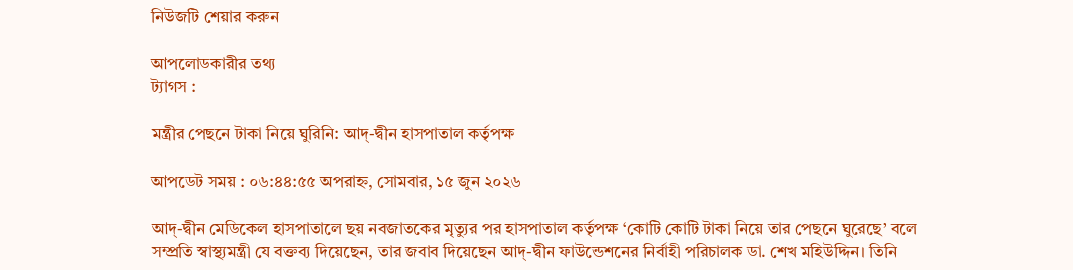নিউজটি শেয়ার করুন

আপলোডকারীর তথ্য
ট্যাগস :

মন্ত্রীর পেছনে টাকা নিয়ে ঘুরিনি: আদ্-দ্বীন হাসপাতাল কর্তৃপক্ষ

আপডেট সময় : ০৬:৪৪:৫৫ অপরাহ্ন, সোমবার, ১৫ জুন ২০২৬

আদ্-দ্বীন মেডিকেল হাসপাতালে ছয় নবজাতকের মৃত্যুর পর হাসপাতাল কর্তৃপক্ষ ‘কোটি কোটি টাকা নিয়ে তার পেছনে ঘুরেছে’ বলে সম্প্রতি স্বাস্থ্যমন্ত্রী যে বক্তব্য দিয়েছেন, তার জবাব দিয়েছেন আদ্-দ্বীন ফাউন্ডেশনের নির্বাহী পরিচালক ডা. শেখ মহিউদ্দিন। তিনি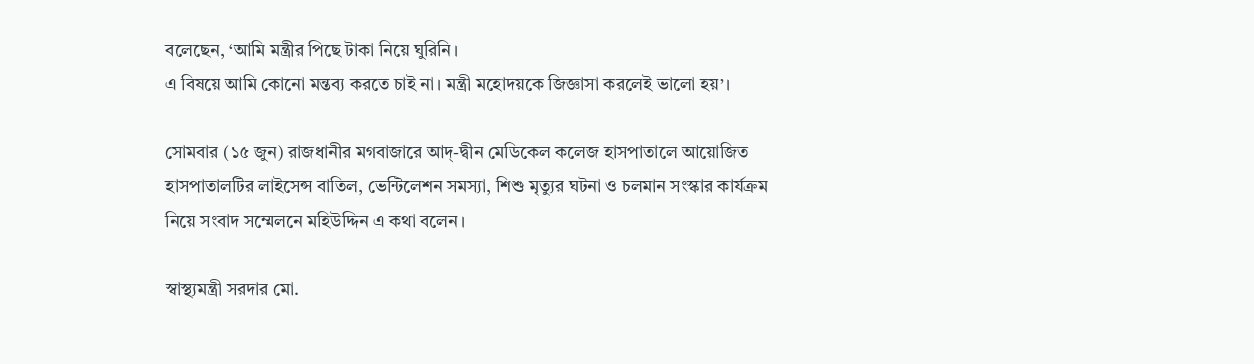বলেছেন, ‘আমি মন্ত্রীর পিছে টাকা নিয়ে ঘুরিনি।
এ বিষয়ে আমি কোনো মন্তব্য করতে চাই না। মন্ত্রী মহোদয়কে জিজ্ঞাসা করলেই ভালো হয়’।

সোমবার (১৫ জুন) রাজধানীর মগবাজারে আদ্-দ্বীন মেডিকেল কলেজ হাসপাতালে আয়োজিত হাসপাতালটির লাইসেন্স বাতিল, ভেন্টিলেশন সমস্যা, শিশু মৃত্যুর ঘটনা ও চলমান সংস্কার কার্যক্রম নিয়ে সংবাদ সম্মেলনে মহিউদ্দিন এ কথা বলেন।

স্বাস্থ্যমন্ত্রী সরদার মো.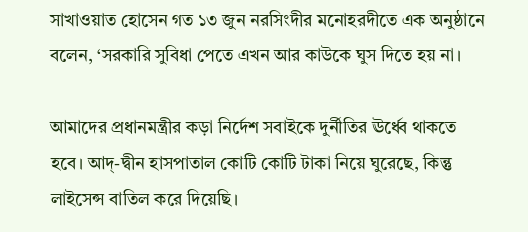সাখাওয়াত হোসেন গত ১৩ জুন নরসিংদীর মনোহরদীতে এক অনুষ্ঠানে বলেন, ‘সরকারি সুবিধা পেতে এখন আর কাউকে ঘুস দিতে হয় না।

আমাদের প্রধানমন্ত্রীর কড়া নির্দেশ সবাইকে দুর্নীতির ঊর্ধ্বে থাকতে হবে। আদ্-দ্বীন হাসপাতাল কোটি কোটি টাকা নিয়ে ঘুরেছে, কিন্তু লাইসেন্স বাতিল করে দিয়েছি।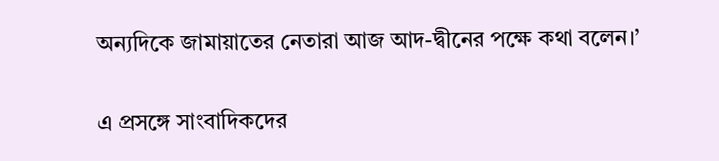অন্যদিকে জামায়াতের নেতারা আজ আদ-দ্বীনের পক্ষে কথা বলেন।’

এ প্রসঙ্গে সাংবাদিকদের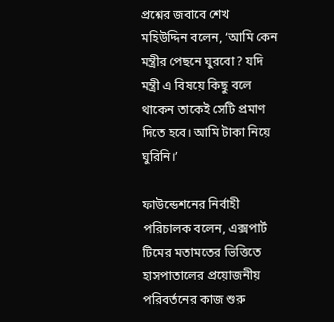প্রশ্নের জবাবে শেখ মহিউদ্দিন বলেন, ‘আমি কেন মন্ত্রীর পেছনে ঘুরবো? যদি মন্ত্রী এ বিষয়ে কিছু বলে থাকেন তাকেই সেটি প্রমাণ দিতে হবে। আমি টাকা নিয়ে ঘুরিনি।’

ফাউন্ডেশনের নির্বাহী পরিচালক বলেন, এক্সপার্ট টিমের মতামতের ভিত্তিতে হাসপাতালের প্রয়োজনীয় পরিবর্তনের কাজ শুরু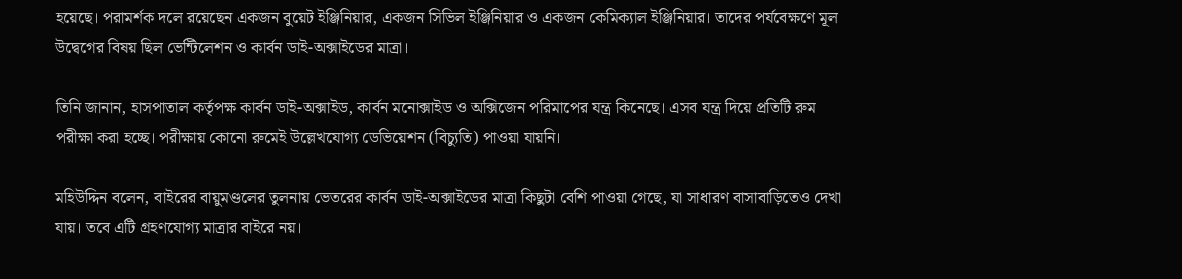হয়েছে। পরামর্শক দলে রয়েছেন একজন বুয়েট ইঞ্জিনিয়ার, একজন সিভিল ইঞ্জিনিয়ার ও একজন কেমিক্যাল ইঞ্জিনিয়ার। তাদের পর্যবেক্ষণে মূল উদ্বেগের বিষয় ছিল ভেন্টিলেশন ও কার্বন ডাই-অক্সাইডের মাত্রা।

তিনি জানান, হাসপাতাল কর্তৃপক্ষ কার্বন ডাই-অক্সাইড, কার্বন মনোক্সাইড ও অক্সিজেন পরিমাপের যন্ত্র কিনেছে। এসব যন্ত্র দিয়ে প্রতিটি রুম পরীক্ষা করা হচ্ছে। পরীক্ষায় কোনো রুমেই উল্লেখযোগ্য ডেভিয়েশন (বিচ্যুতি) পাওয়া যায়নি।

মহিউদ্দিন বলেন, বাইরের বায়ুমণ্ডলের তুলনায় ভেতরের কার্বন ডাই-অক্সাইডের মাত্রা কিছুটা বেশি পাওয়া গেছে, যা সাধারণ বাসাবাড়িতেও দেখা যায়। তবে এটি গ্রহণযোগ্য মাত্রার বাইরে নয়।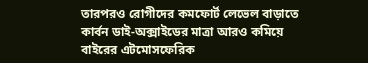তারপরও রোগীদের কমফোর্ট লেভেল বাড়াতে কার্বন ডাই-অক্সাইডের মাত্রা আরও কমিয়ে বাইরের এটমোসফেরিক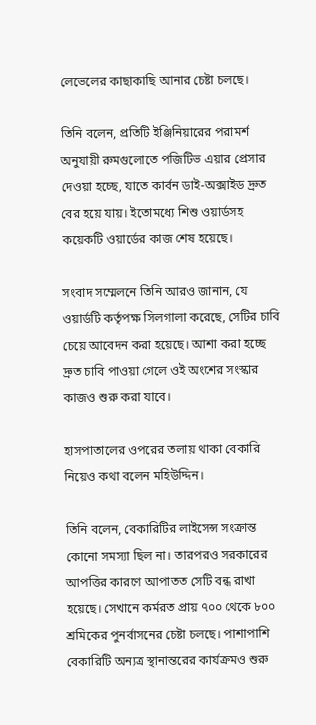লেভেলের কাছাকাছি আনার চেষ্টা চলছে।

তিনি বলেন, প্রতিটি ইঞ্জিনিয়ারের পরামর্শ অনুযায়ী রুমগুলোতে পজিটিভ এয়ার প্রেসার দেওয়া হচ্ছে, যাতে কার্বন ডাই-অক্সাইড দ্রুত বের হয়ে যায়। ইতোমধ্যে শিশু ওয়ার্ডসহ কয়েকটি ওয়ার্ডের কাজ শেষ হয়েছে।

সংবাদ সম্মেলনে তিনি আরও জানান, যে ওয়ার্ডটি কর্তৃপক্ষ সিলগালা করেছে, সেটির চাবি চেয়ে আবেদন করা হয়েছে। আশা করা হচ্ছে দ্রুত চাবি পাওয়া গেলে ওই অংশের সংস্কার কাজও শুরু করা যাবে।

হাসপাতালের ওপরের তলায় থাকা বেকারি নিয়েও কথা বলেন মহিউদ্দিন।

তিনি বলেন, বেকারিটির লাইসেন্স সংক্রান্ত কোনো সমস্যা ছিল না। তারপরও সরকারের আপত্তির কারণে আপাতত সেটি বন্ধ রাখা হয়েছে। সেখানে কর্মরত প্রায় ৭০০ থেকে ৮০০ শ্রমিকের পুনর্বাসনের চেষ্টা চলছে। পাশাপাশি বেকারিটি অন্যত্র স্থানান্তরের কার্যক্রমও শুরু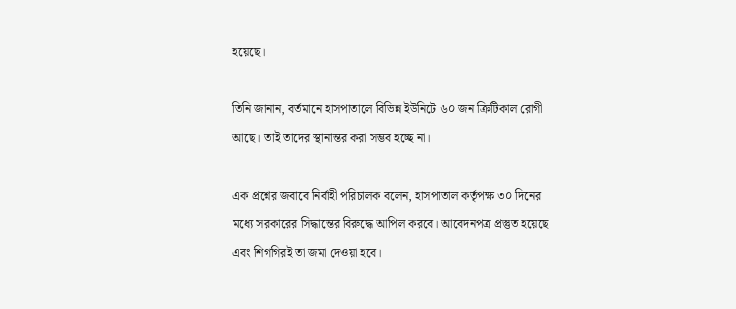হয়েছে।

তিনি জানান, বর্তমানে হাসপাতালে বিভিন্ন ইউনিটে ৬০ জন ক্রিটিকাল রোগী আছে। তাই তাদের স্থানান্তর করা সম্ভব হচ্ছে না।

এক প্রশ্নের জবাবে নির্বাহী পরিচালক বলেন, হাসপাতাল কর্তৃপক্ষ ৩০ দিনের মধ্যে সরকারের সিদ্ধান্তের বিরুদ্ধে আপিল করবে। আবেদনপত্র প্রস্তুত হয়েছে এবং শিগগিরই তা জমা দেওয়া হবে।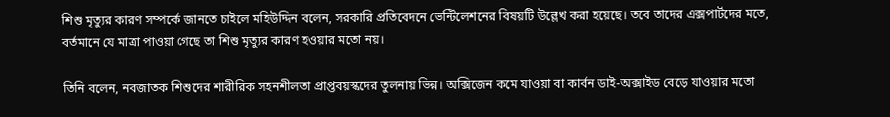শিশু মৃত্যুর কারণ সম্পর্কে জানতে চাইলে মহিউদ্দিন বলেন, সরকারি প্রতিবেদনে ভেন্টিলেশনের বিষয়টি উল্লেখ করা হয়েছে। তবে তাদের এক্সপার্টদের মতে, বর্তমানে যে মাত্রা পাওয়া গেছে তা শিশু মৃত্যুর কারণ হওয়ার মতো নয়।

তিনি বলেন, নবজাতক শিশুদের শারীরিক সহনশীলতা প্রাপ্তবয়স্কদের তুলনায় ভিন্ন। অক্সিজেন কমে যাওয়া বা কার্বন ডাই-অক্সাইড বেড়ে যাওয়ার মতো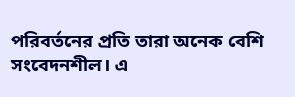পরিবর্তনের প্রতি তারা অনেক বেশি সংবেদনশীল। এ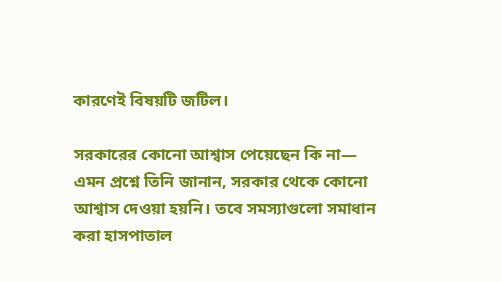কারণেই বিষয়টি জটিল।

সরকারের কোনো আশ্বাস পেয়েছেন কি না— এমন প্রশ্নে তিনি জানান, সরকার থেকে কোনো আশ্বাস দেওয়া হয়নি। তবে সমস্যাগুলো সমাধান করা হাসপাতাল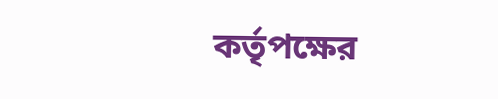কর্তৃপক্ষের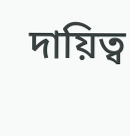দায়িত্ব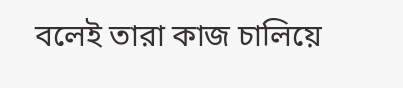বলেই তারা কাজ চালিয়ে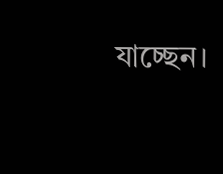যাচ্ছেন।